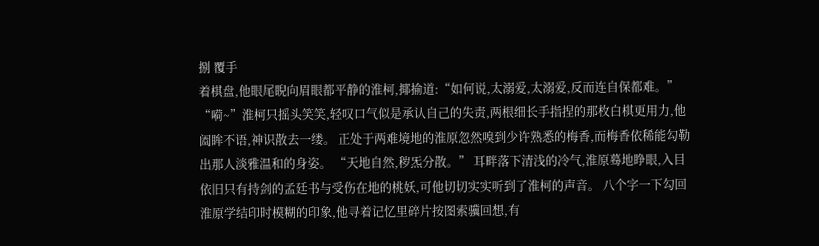捌 覆手
着棋盘,他眼尾睨向眉眼都平静的淮柯,揶揄道:“如何说,太溺爱,太溺爱,反而连自保都难。” “嗬~”淮柯只摇头笑笑,轻叹口气似是承认自己的失责,两根细长手指捏的那枚白棋更用力,他阖眸不语,神识散去一缕。 正处于两难境地的淮原忽然嗅到少许熟悉的梅香,而梅香依稀能勾勒出那人淡雅温和的身姿。 “天地自然,秽炁分散。” 耳畔落下清浅的冷气,淮原蓦地睁眼,入目依旧只有持剑的孟廷书与受伤在地的桃妖,可他切切实实听到了淮柯的声音。 八个字一下勾回淮原学结印时模糊的印象,他寻着记忆里碎片按图索骥回想,有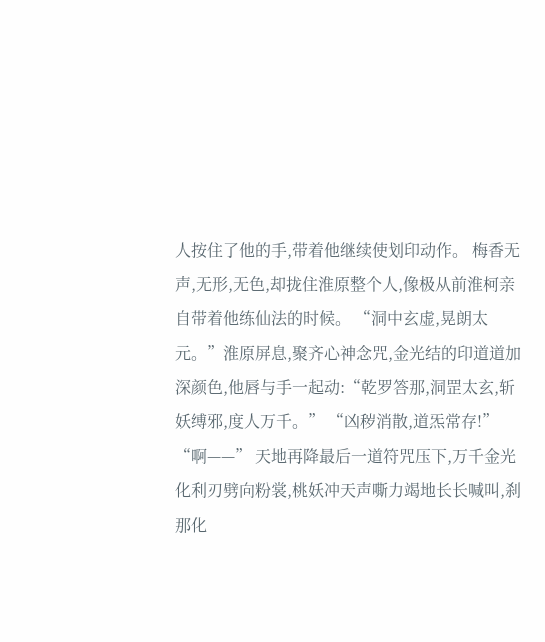人按住了他的手,带着他继续使划印动作。 梅香无声,无形,无色,却拢住淮原整个人,像极从前淮柯亲自带着他练仙法的时候。 “洞中玄虚,晃朗太元。”淮原屏息,聚齐心神念咒,金光结的印道道加深颜色,他唇与手一起动:“乾罗答那,洞罡太玄,斩妖缚邪,度人万千。” “凶秽消散,道炁常存!” “啊——” 天地再降最后一道符咒压下,万千金光化利刃劈向粉裳,桃妖冲天声嘶力竭地长长喊叫,刹那化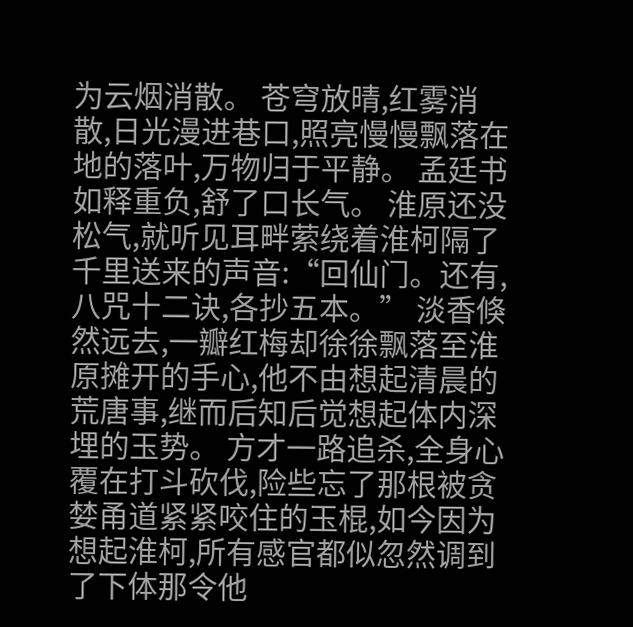为云烟消散。 苍穹放晴,红雾消散,日光漫进巷口,照亮慢慢飘落在地的落叶,万物归于平静。 孟廷书如释重负,舒了口长气。 淮原还没松气,就听见耳畔萦绕着淮柯隔了千里送来的声音:“回仙门。还有,八咒十二诀,各抄五本。” 淡香倏然远去,一瓣红梅却徐徐飘落至淮原摊开的手心,他不由想起清晨的荒唐事,继而后知后觉想起体内深埋的玉势。 方才一路追杀,全身心覆在打斗砍伐,险些忘了那根被贪婪甬道紧紧咬住的玉棍,如今因为想起淮柯,所有感官都似忽然调到了下体那令他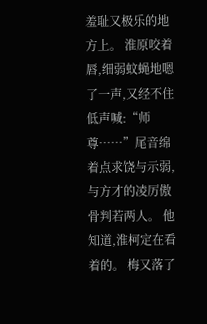羞耻又极乐的地方上。 淮原咬着唇,细弱蚊蝇地嗯了一声,又经不住低声喊:“师尊……”尾音绵着点求饶与示弱,与方才的凌厉傲骨判若两人。 他知道,淮柯定在看着的。 梅又落了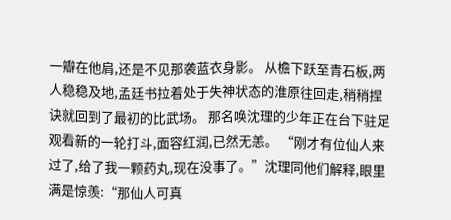一瓣在他肩,还是不见那袭蓝衣身影。 从檐下跃至青石板,两人稳稳及地,孟廷书拉着处于失神状态的淮原往回走,稍稍捏诀就回到了最初的比武场。 那名唤沈理的少年正在台下驻足观看新的一轮打斗,面容红润,已然无恙。 “刚才有位仙人来过了,给了我一颗药丸,现在没事了。”沈理同他们解释,眼里满是惊羡:“那仙人可真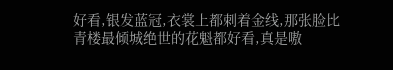好看,银发蓝冠,衣裳上都刺着金线,那张脸比青楼最倾城绝世的花魁都好看,真是嗷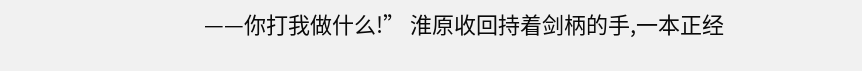——你打我做什么!” 淮原收回持着剑柄的手,一本正经